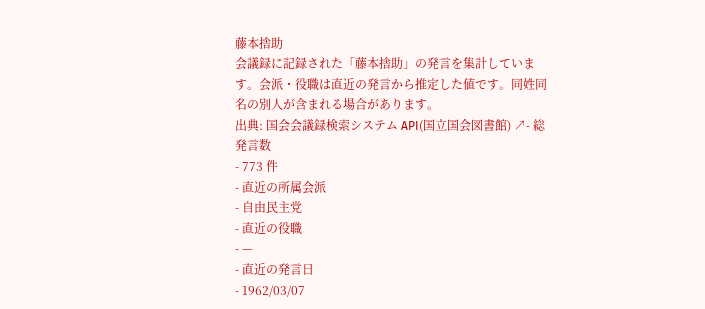藤本捨助
会議録に記録された「藤本捨助」の発言を集計しています。会派・役職は直近の発言から推定した値です。同姓同名の別人が含まれる場合があります。
出典: 国会会議録検索システム API(国立国会図書館) ↗- 総発言数
- 773 件
- 直近の所属会派
- 自由民主党
- 直近の役職
- —
- 直近の発言日
- 1962/03/07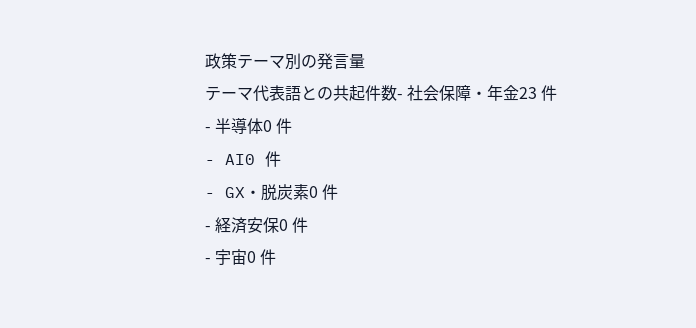政策テーマ別の発言量
テーマ代表語との共起件数- 社会保障・年金23 件
- 半導体0 件
- AI0 件
- GX・脱炭素0 件
- 経済安保0 件
- 宇宙0 件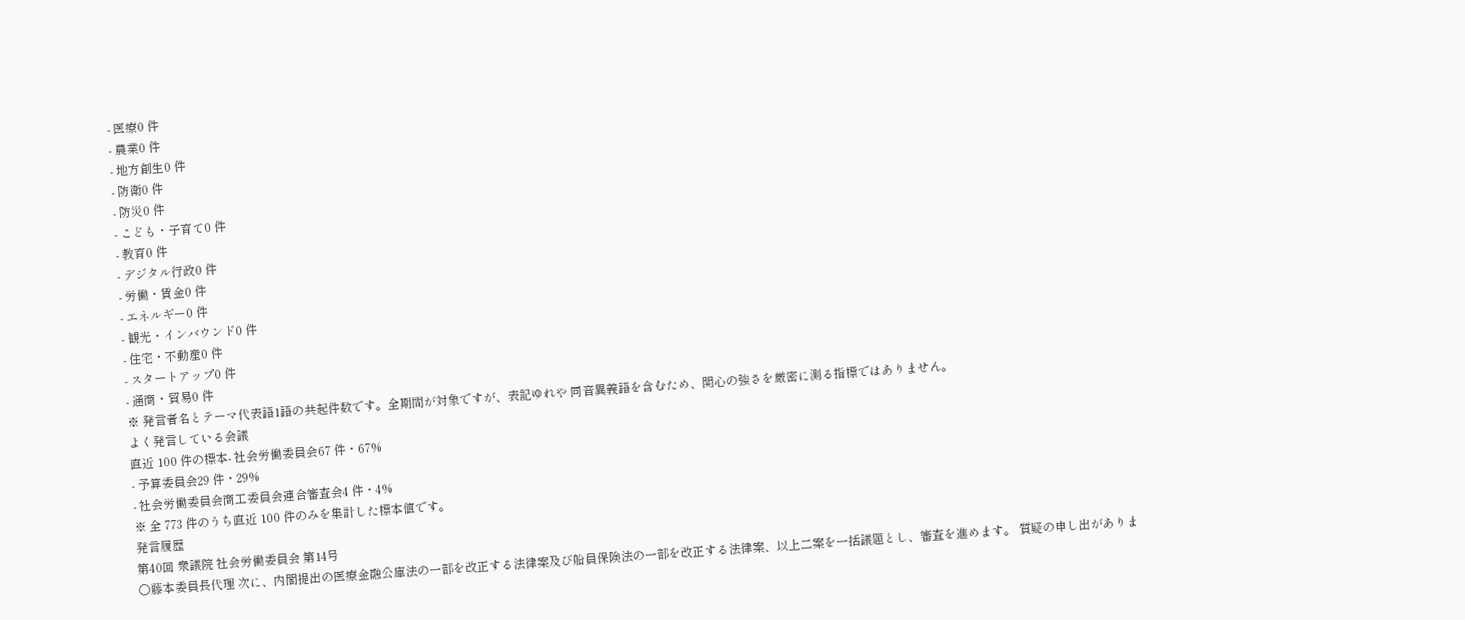- 医療0 件
- 農業0 件
- 地方創生0 件
- 防衛0 件
- 防災0 件
- こども・子育て0 件
- 教育0 件
- デジタル行政0 件
- 労働・賃金0 件
- エネルギー0 件
- 観光・インバウンド0 件
- 住宅・不動産0 件
- スタートアップ0 件
- 通商・貿易0 件
※ 発言者名とテーマ代表語1語の共起件数です。全期間が対象ですが、表記ゆれや 同音異義語を含むため、関心の強さを厳密に測る指標ではありません。
よく発言している会議
直近 100 件の標本- 社会労働委員会67 件・67%
- 予算委員会29 件・29%
- 社会労働委員会商工委員会連合審査会4 件・4%
※ 全 773 件のうち直近 100 件のみを集計した標本値です。
発言履歴
第40回 衆議院 社会労働委員会 第14号
○藤本委員長代理 次に、内閣提出の医療金融公庫法の一部を改正する法律案及び船員保険法の一部を改正する法律案、以上二案を一括議題とし、審査を進めます。 質疑の申し出がありま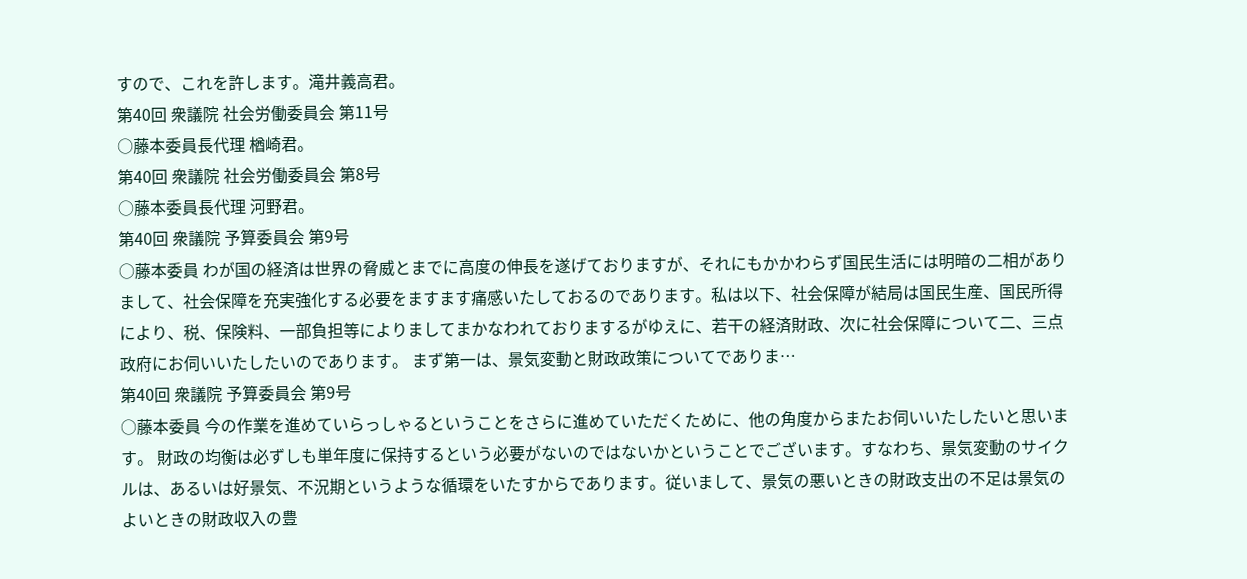すので、これを許します。滝井義高君。
第40回 衆議院 社会労働委員会 第11号
○藤本委員長代理 楢崎君。
第40回 衆議院 社会労働委員会 第8号
○藤本委員長代理 河野君。
第40回 衆議院 予算委員会 第9号
○藤本委員 わが国の経済は世界の脅威とまでに高度の伸長を遂げておりますが、それにもかかわらず国民生活には明暗の二相がありまして、社会保障を充実強化する必要をますます痛感いたしておるのであります。私は以下、社会保障が結局は国民生産、国民所得により、税、保険料、一部負担等によりましてまかなわれておりまするがゆえに、若干の経済財政、次に社会保障について二、三点政府にお伺いいたしたいのであります。 まず第一は、景気変動と財政政策についてでありま…
第40回 衆議院 予算委員会 第9号
○藤本委員 今の作業を進めていらっしゃるということをさらに進めていただくために、他の角度からまたお伺いいたしたいと思います。 財政の均衡は必ずしも単年度に保持するという必要がないのではないかということでございます。すなわち、景気変動のサイクルは、あるいは好景気、不況期というような循環をいたすからであります。従いまして、景気の悪いときの財政支出の不足は景気のよいときの財政収入の豊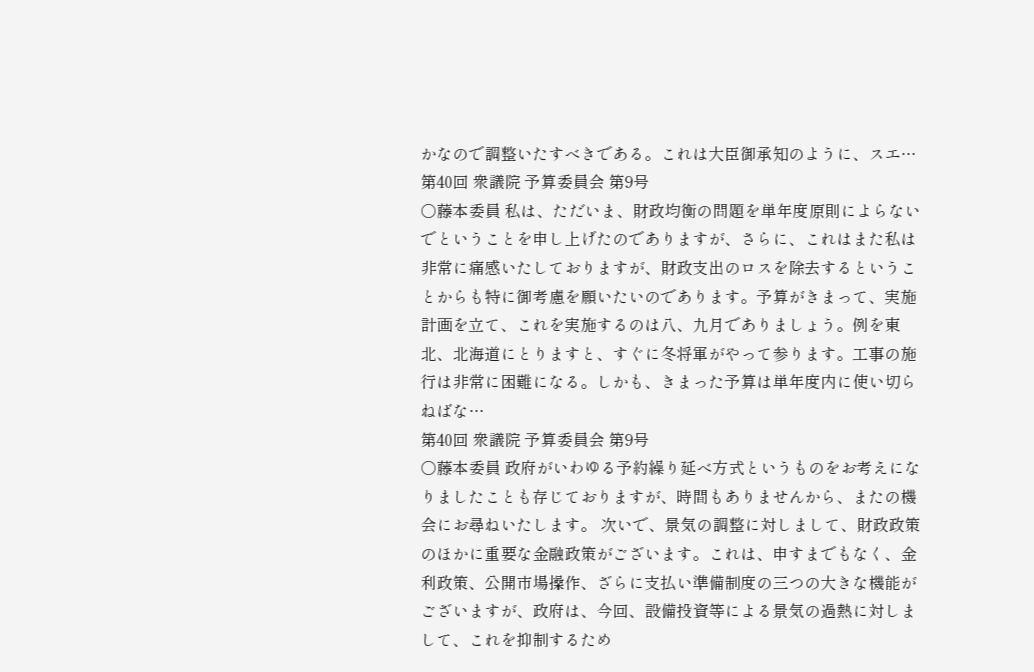かなので調整いたすべきである。これは大臣御承知のように、スエ…
第40回 衆議院 予算委員会 第9号
○藤本委員 私は、ただいま、財政均衡の問題を単年度原則によらないでということを申し上げたのでありますが、さらに、これはまた私は非常に痛感いたしておりますが、財政支出のロスを除去するということからも特に御考慮を願いたいのであります。予算がきまって、実施計画を立て、これを実施するのは八、九月でありましょう。例を東北、北海道にとりますと、すぐに冬将軍がやって参ります。工事の施行は非常に困難になる。しかも、きまった予算は単年度内に使い切らねばな…
第40回 衆議院 予算委員会 第9号
○藤本委員 政府がいわゆる予約繰り延べ方式というものをお考えになりましたことも存じておりますが、時間もありませんから、またの機会にお尋ねいたします。 次いで、景気の調整に対しまして、財政政策のほかに重要な金融政策がございます。これは、申すまでもなく、金利政策、公開市場操作、ざらに支払い準備制度の三つの大きな機能がございますが、政府は、今回、設備投資等による景気の過熱に対しまして、これを抑制するため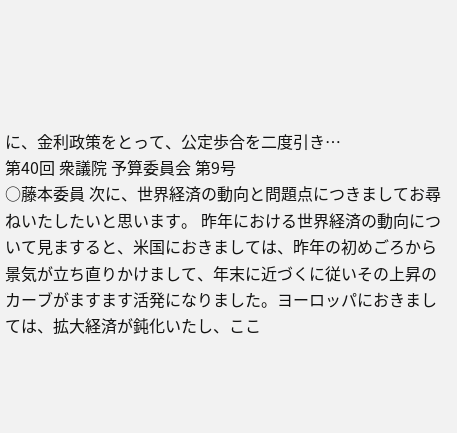に、金利政策をとって、公定歩合を二度引き…
第40回 衆議院 予算委員会 第9号
○藤本委員 次に、世界経済の動向と問題点につきましてお尋ねいたしたいと思います。 昨年における世界経済の動向について見ますると、米国におきましては、昨年の初めごろから景気が立ち直りかけまして、年末に近づくに従いその上昇のカーブがますます活発になりました。ヨーロッパにおきましては、拡大経済が鈍化いたし、ここ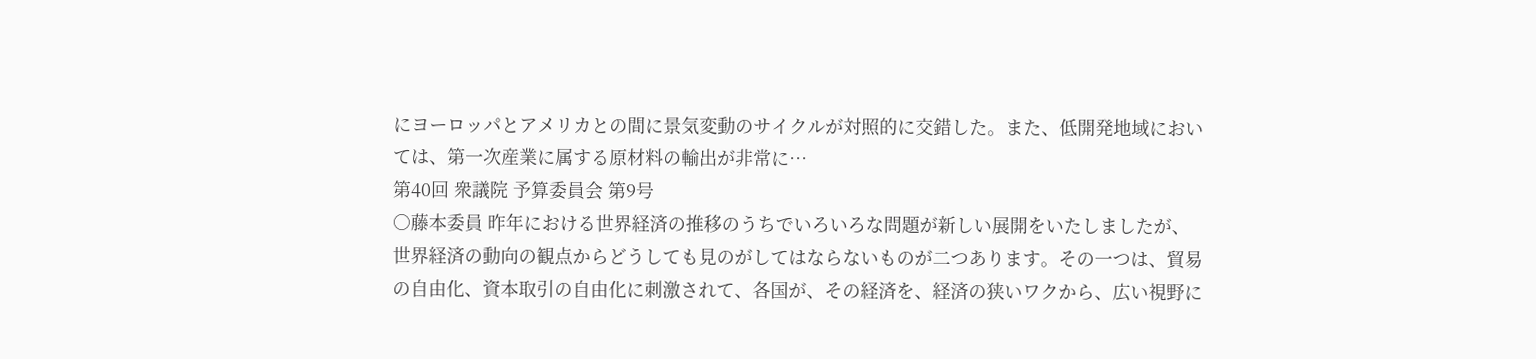にヨーロッパとアメリカとの間に景気変動のサイクルが対照的に交錯した。また、低開発地域においては、第一次産業に属する原材料の輸出が非常に…
第40回 衆議院 予算委員会 第9号
○藤本委員 昨年における世界経済の推移のうちでいろいろな問題が新しい展開をいたしましたが、世界経済の動向の観点からどうしても見のがしてはならないものが二つあります。その一つは、貿易の自由化、資本取引の自由化に刺激されて、各国が、その経済を、経済の狭いワクから、広い視野に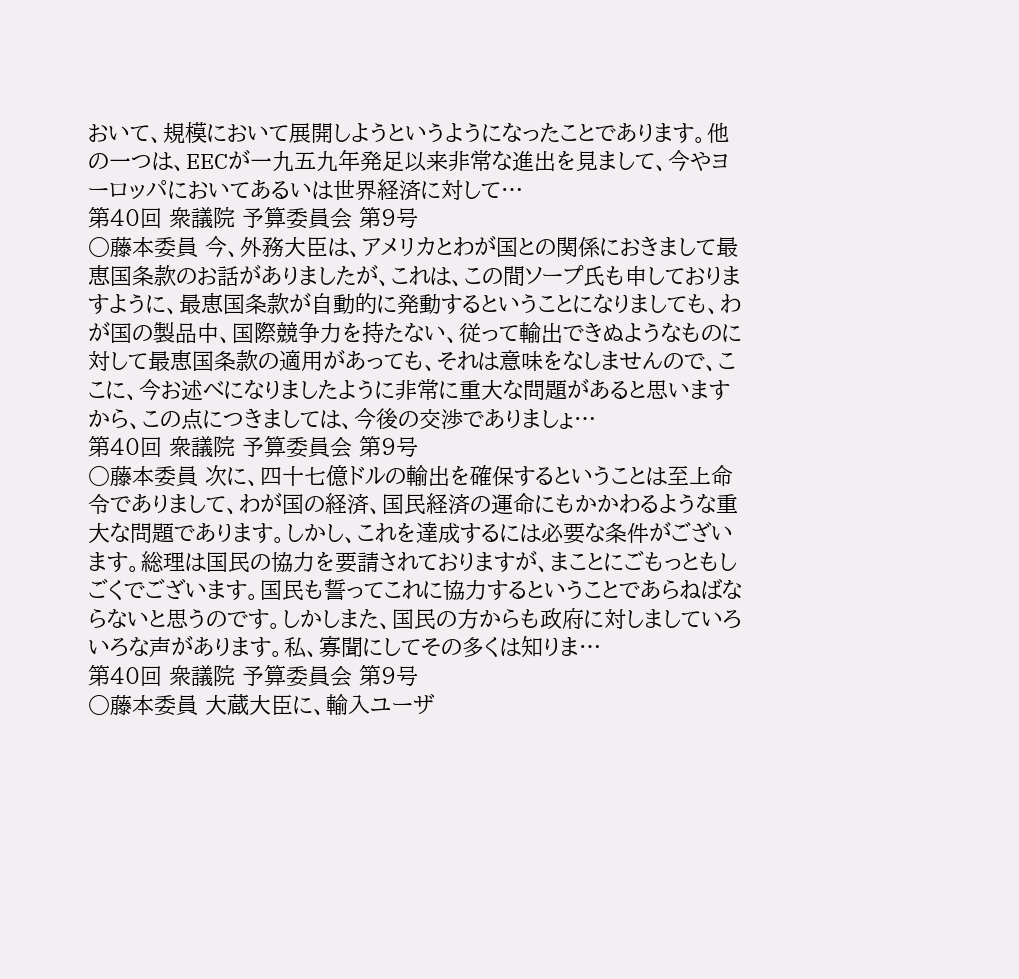おいて、規模において展開しようというようになったことであります。他の一つは、EECが一九五九年発足以来非常な進出を見まして、今やヨーロッパにおいてあるいは世界経済に対して…
第40回 衆議院 予算委員会 第9号
○藤本委員 今、外務大臣は、アメリカとわが国との関係におきまして最恵国条款のお話がありましたが、これは、この間ソープ氏も申しておりますように、最恵国条款が自動的に発動するということになりましても、わが国の製品中、国際競争力を持たない、従って輸出できぬようなものに対して最恵国条款の適用があっても、それは意味をなしませんので、ここに、今お述べになりましたように非常に重大な問題があると思いますから、この点につきましては、今後の交渉でありましょ…
第40回 衆議院 予算委員会 第9号
○藤本委員 次に、四十七億ドルの輸出を確保するということは至上命令でありまして、わが国の経済、国民経済の運命にもかかわるような重大な問題であります。しかし、これを達成するには必要な条件がございます。総理は国民の協力を要請されておりますが、まことにごもっともしごくでございます。国民も誓ってこれに協力するということであらねばならないと思うのです。しかしまた、国民の方からも政府に対しましていろいろな声があります。私、寡聞にしてその多くは知りま…
第40回 衆議院 予算委員会 第9号
○藤本委員 大蔵大臣に、輸入ユーザ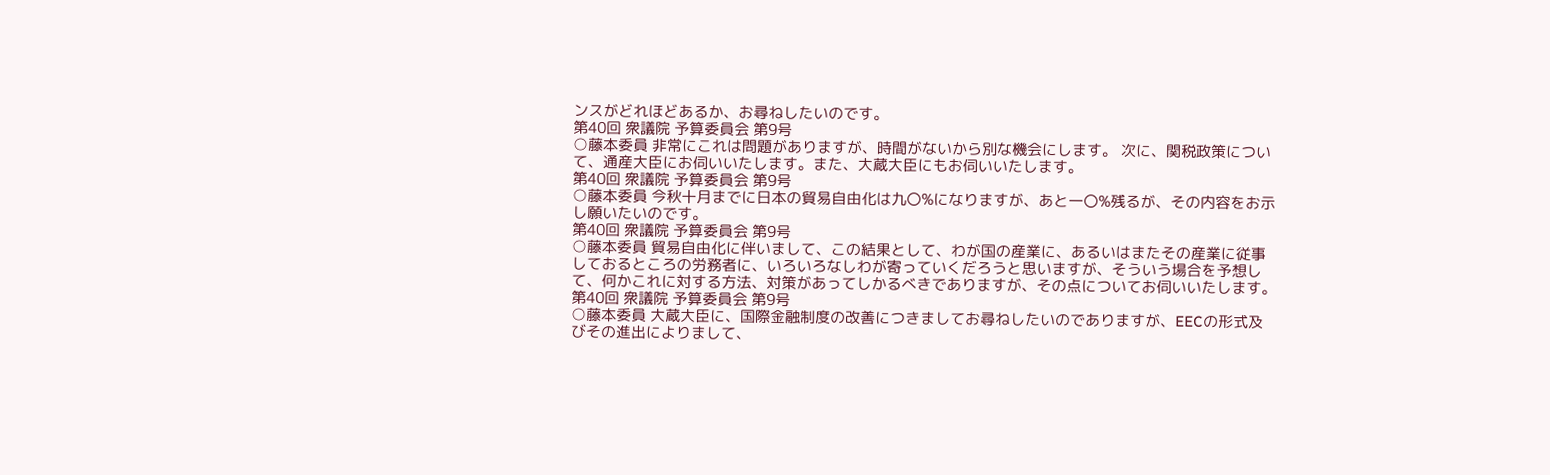ンスがどれほどあるか、お尋ねしたいのです。
第40回 衆議院 予算委員会 第9号
○藤本委員 非常にこれは問題がありますが、時間がないから別な機会にします。 次に、関税政策について、通産大臣にお伺いいたします。また、大蔵大臣にもお伺いいたします。
第40回 衆議院 予算委員会 第9号
○藤本委員 今秋十月までに日本の貿易自由化は九〇%になりますが、あと一〇%残るが、その内容をお示し願いたいのです。
第40回 衆議院 予算委員会 第9号
○藤本委員 貿易自由化に伴いまして、この結果として、わが国の産業に、あるいはまたその産業に従事しておるところの労務者に、いろいろなしわが寄っていくだろうと思いますが、そういう場合を予想して、何かこれに対する方法、対策があってしかるべきでありますが、その点についてお伺いいたします。
第40回 衆議院 予算委員会 第9号
○藤本委員 大蔵大臣に、国際金融制度の改善につきましてお尋ねしたいのでありますが、EECの形式及びその進出によりまして、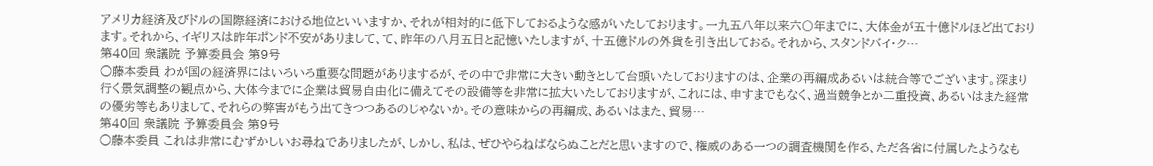アメリカ経済及びドルの国際経済における地位といいますか、それが相対的に低下しておるような感がいたしております。一九五八年以来六〇年までに、大体金が五十億ドルほど出ております。それから、イギリスは昨年ポンド不安がありまして、て、昨年の八月五日と記憶いたしますが、十五億ドルの外貨を引き出しておる。それから、スタンドバイ・ク…
第40回 衆議院 予算委員会 第9号
○藤本委員 わが国の経済界にはいろいろ重要な問題がありまするが、その中で非常に大きい動きとして台頭いたしておりますのは、企業の再編成あるいは統合等でございます。深まり行く景気調整の観点から、大体今までに企業は貿易自由化に備えてその設備等を非常に拡大いたしておりますが、これには、申すまでもなく、過当競争とか二重投資、あるいはまた経常の優劣等もありまして、それらの弊害がもう出てきつつあるのじゃないか。その意味からの再編成、あるいはまた、貿易…
第40回 衆議院 予算委員会 第9号
○藤本委員 これは非常にむずかしいお尋ねでありましたが、しかし、私は、ぜひやらねばならぬことだと思いますので、権威のある一つの調査機関を作る、ただ各省に付属したようなも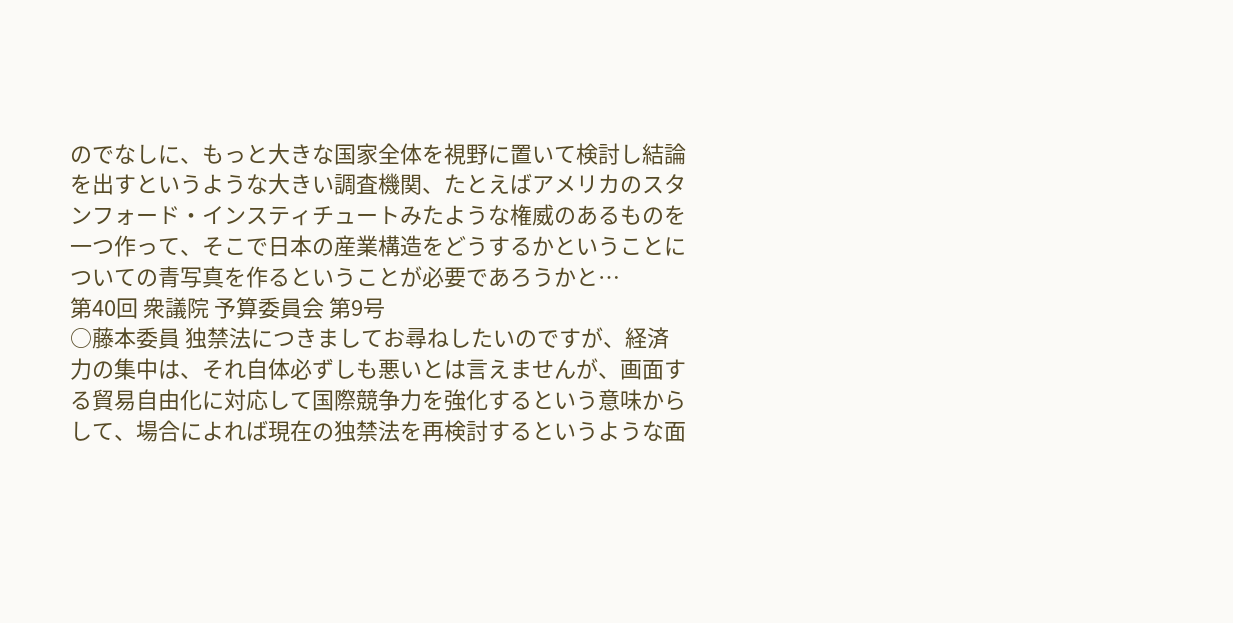のでなしに、もっと大きな国家全体を視野に置いて検討し結論を出すというような大きい調査機関、たとえばアメリカのスタンフォード・インスティチュートみたような権威のあるものを一つ作って、そこで日本の産業構造をどうするかということについての青写真を作るということが必要であろうかと…
第40回 衆議院 予算委員会 第9号
○藤本委員 独禁法につきましてお尋ねしたいのですが、経済力の集中は、それ自体必ずしも悪いとは言えませんが、画面する貿易自由化に対応して国際競争力を強化するという意味からして、場合によれば現在の独禁法を再検討するというような面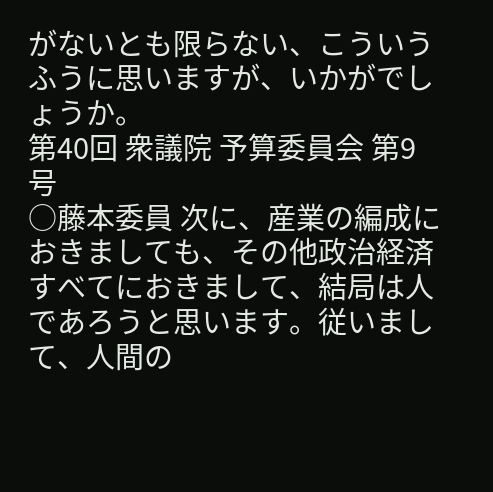がないとも限らない、こういうふうに思いますが、いかがでしょうか。
第40回 衆議院 予算委員会 第9号
○藤本委員 次に、産業の編成におきましても、その他政治経済すべてにおきまして、結局は人であろうと思います。従いまして、人間の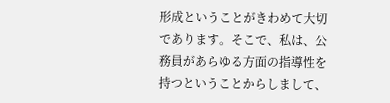形成ということがきわめて大切であります。そこで、私は、公務員があらゆる方面の指導性を持つということからしまして、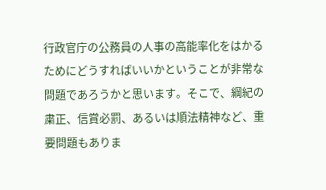行政官庁の公務員の人事の高能率化をはかるためにどうすればいいかということが非常な問題であろうかと思います。そこで、綱紀の粛正、信賞必罰、あるいは順法精神など、重要問題もありま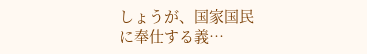しょうが、国家国民に奉仕する義…